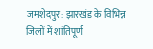जमशेदपुर: झारखंड के विभिन्न जिलों में शांतिपूर्ण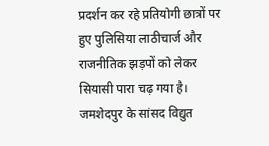प्रदर्शन कर रहे प्रतियोगी छात्रों पर हुए पुलिसिया लाठीचार्ज और राजनीतिक झड़पों को लेकर सियासी पारा चढ़ गया है। जमशेदपुर के सांसद विद्युत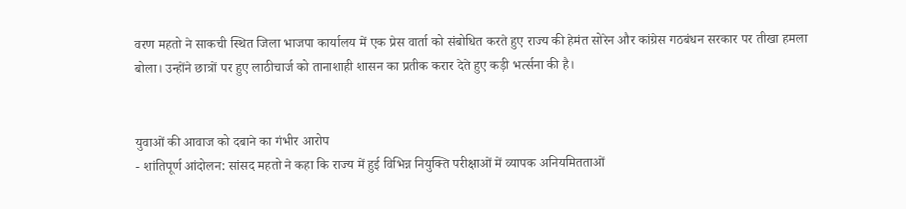वरण महतो ने साकची स्थित जिला भाजपा कार्यालय में एक प्रेस वार्ता को संबोधित करते हुए राज्य की हेमंत सोरेन और कांग्रेस गठबंधन सरकार पर तीखा हमला बोला। उन्होंने छात्रों पर हुए लाठीचार्ज को तानाशाही शासन का प्रतीक करार देते हुए कड़ी भर्त्सना की है।


युवाओं की आवाज को दबाने का गंभीर आरोप
- शांतिपूर्ण आंदोलन: सांसद महतो ने कहा कि राज्य में हुई विभिन्न नियुक्ति परीक्षाओं में व्यापक अनियमितताओं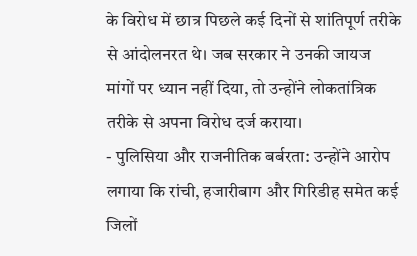के विरोध में छात्र पिछले कई दिनों से शांतिपूर्ण तरीके से आंदोलनरत थे। जब सरकार ने उनकी जायज मांगों पर ध्यान नहीं दिया, तो उन्होंने लोकतांत्रिक तरीके से अपना विरोध दर्ज कराया।
- पुलिसिया और राजनीतिक बर्बरता: उन्होंने आरोप लगाया कि रांची, हजारीबाग और गिरिडीह समेत कई जिलों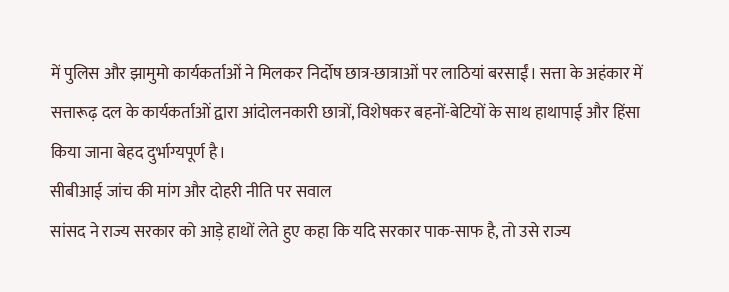में पुलिस और झामुमो कार्यकर्ताओं ने मिलकर निर्दोष छात्र-छात्राओं पर लाठियां बरसाईं। सत्ता के अहंकार में सत्तारूढ़ दल के कार्यकर्ताओं द्वारा आंदोलनकारी छात्रों, विशेषकर बहनों-बेटियों के साथ हाथापाई और हिंसा किया जाना बेहद दुर्भाग्यपूर्ण है।
सीबीआई जांच की मांग और दोहरी नीति पर सवाल
सांसद ने राज्य सरकार को आड़े हाथों लेते हुए कहा कि यदि सरकार पाक-साफ है, तो उसे राज्य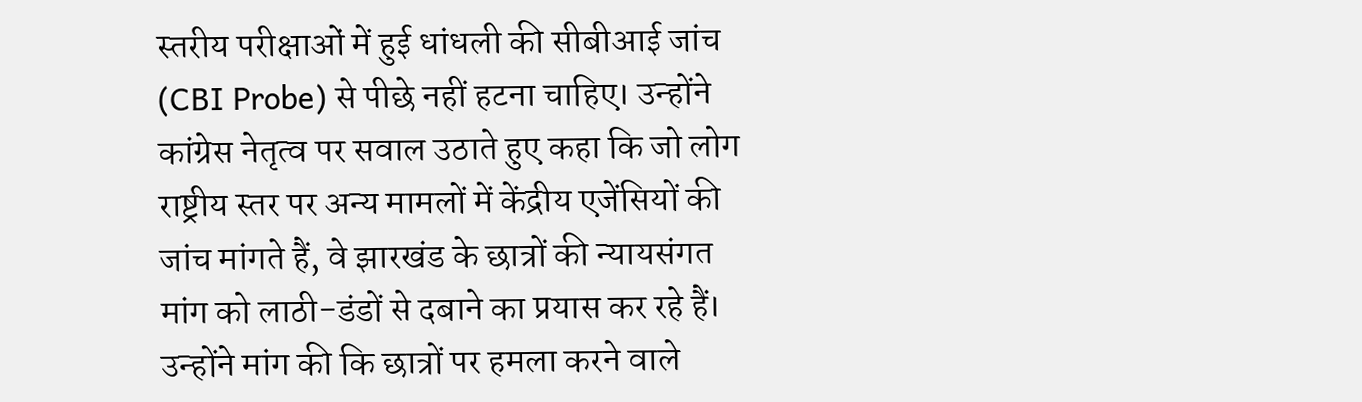स्तरीय परीक्षाओं में हुई धांधली की सीबीआई जांच (CBI Probe) से पीछे नहीं हटना चाहिए। उन्होंने कांग्रेस नेतृत्व पर सवाल उठाते हुए कहा कि जो लोग राष्ट्रीय स्तर पर अन्य मामलों में केंद्रीय एजेंसियों की जांच मांगते हैं, वे झारखंड के छात्रों की न्यायसंगत मांग को लाठी-डंडों से दबाने का प्रयास कर रहे हैं। उन्होंने मांग की कि छात्रों पर हमला करने वाले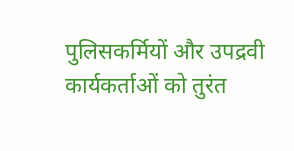पुलिसकर्मियों और उपद्रवी कार्यकर्ताओं को तुरंत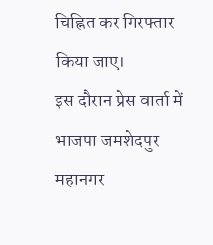चिह्नित कर गिरफ्तार किया जाए।
इस दौरान प्रेस वार्ता में भाजपा जमशेदपुर महानगर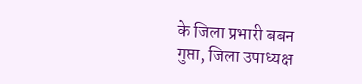के जिला प्रभारी बबन गुप्ता, जिला उपाध्यक्ष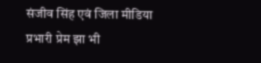संजीव सिंह एवं जिला मीडिया प्रभारी प्रेम झा भी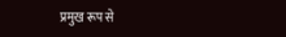प्रमुख रूप से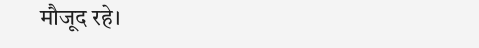मौजूद रहे।